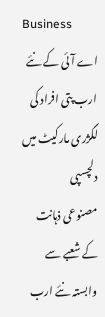Business
اے آئی کے نئے ارب پتی افراد کی لگژری مارکیٹ میں دلچسپی
مصنوعی ذہانت کے شعبے سے وابستہ نئے ارب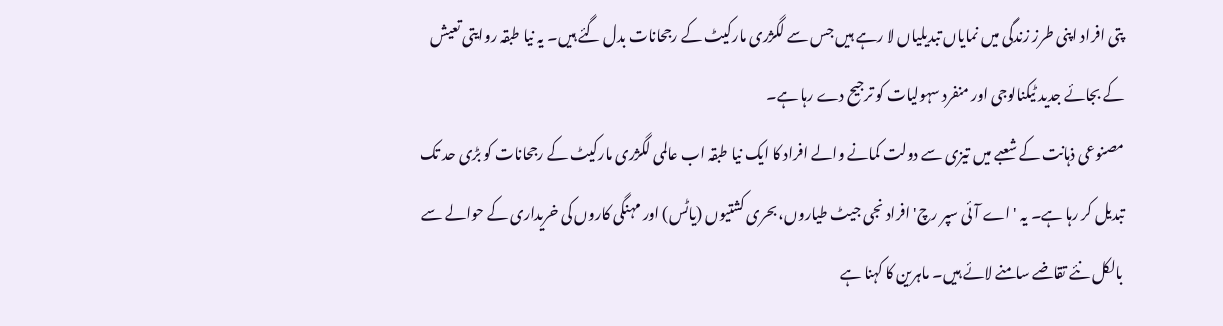پتی افراد اپنی طرز زندگی میں نمایاں تبدیلیاں لا رہے ہیں جس سے لگژری مارکیٹ کے رجحانات بدل گئے ہیں۔ یہ نیا طبقہ روایتی تعیش کے بجائے جدید ٹیکنالوجی اور منفرد سہولیات کو ترجیح دے رہا ہے۔
مصنوعی ذہانت کے شعبے میں تیزی سے دولت کمانے والے افراد کا ایک نیا طبقہ اب عالمی لگژری مارکیٹ کے رجحانات کو بڑی حد تک تبدیل کر رہا ہے۔ یہ 'اے آئی سپر رچ' افراد نجی جیٹ طیاروں، بحری کشتیوں (یاٹس) اور مہنگی کاروں کی خریداری کے حوالے سے بالکل نئے تقاضے سامنے لائے ہیں۔ ماہرین کا کہنا ہے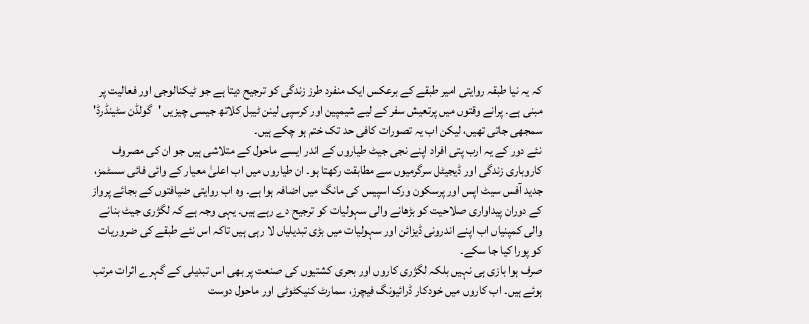کہ یہ نیا طبقہ روایتی امیر طبقے کے برعکس ایک منفرد طرز زندگی کو ترجیح دیتا ہے جو ٹیکنالوجی اور فعالیت پر مبنی ہے۔ پرانے وقتوں میں پرتعیش سفر کے لیے شیمپین اور کرسپی لینن ٹیبل کلاتھ جیسی چیزیں 'گولڈن سٹینڈرڈ' سمجھی جاتی تھیں، لیکن اب یہ تصورات کافی حد تک ختم ہو چکے ہیں۔
نئے دور کے یہ ارب پتی افراد اپنے نجی جیٹ طیاروں کے اندر ایسے ماحول کے متلاشی ہیں جو ان کی مصروف کاروباری زندگی اور ڈیجیٹل سرگرمیوں سے مطابقت رکھتا ہو۔ ان طیاروں میں اب اعلیٰ معیار کے وائی فائی سسٹمز، جدید آفس سیٹ اپس اور پرسکون ورک اسپیس کی مانگ میں اضافہ ہوا ہے۔ وہ اب روایتی ضیافتوں کے بجائے پرواز کے دوران پیداواری صلاحیت کو بڑھانے والی سہولیات کو ترجیح دے رہے ہیں۔ یہی وجہ ہے کہ لگژری جیٹ بنانے والی کمپنیاں اب اپنے اندرونی ڈیزائن اور سہولیات میں بڑی تبدیلیاں لا رہی ہیں تاکہ اس نئے طبقے کی ضروریات کو پورا کیا جا سکے۔
صرف ہوا بازی ہی نہیں بلکہ لگژری کاروں اور بحری کشتیوں کی صنعت پر بھی اس تبدیلی کے گہرے اثرات مرتب ہوئے ہیں۔ اب کاروں میں خودکار ڈرائیونگ فیچرز، سمارٹ کنیکٹوٹی اور ماحول دوست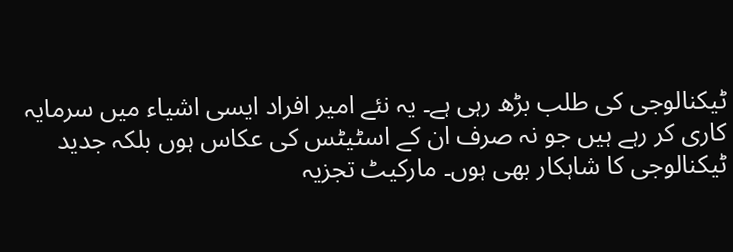ٹیکنالوجی کی طلب بڑھ رہی ہے۔ یہ نئے امیر افراد ایسی اشیاء میں سرمایہ کاری کر رہے ہیں جو نہ صرف ان کے اسٹیٹس کی عکاس ہوں بلکہ جدید ٹیکنالوجی کا شاہکار بھی ہوں۔ مارکیٹ تجزیہ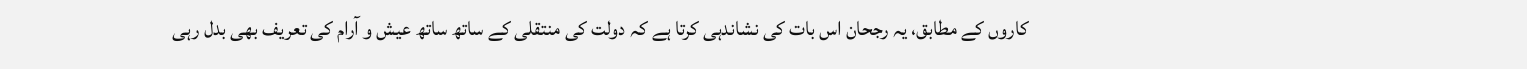کاروں کے مطابق، یہ رجحان اس بات کی نشاندہی کرتا ہے کہ دولت کی منتقلی کے ساتھ ساتھ عیش و آرام کی تعریف بھی بدل رہی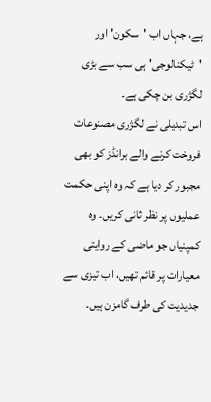ہے، جہاں اب 'سکون' اور 'ٹیکنالوجی' ہی سب سے بڑی لگژری بن چکی ہے۔
اس تبدیلی نے لگژری مصنوعات فروخت کرنے والے برانڈز کو بھی مجبور کر دیا ہے کہ وہ اپنی حکمت عملیوں پر نظر ثانی کریں۔ وہ کمپنیاں جو ماضی کے روایتی معیارات پر قائم تھیں، اب تیزی سے جدیدیت کی طرف گامزن ہیں۔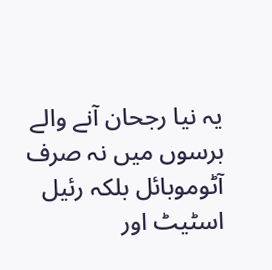یہ نیا رجحان آنے والے برسوں میں نہ صرف آٹوموبائل بلکہ رئیل اسٹیٹ اور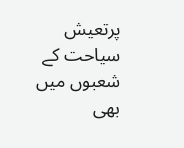پرتعیش سیاحت کے شعبوں میں بھی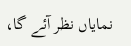نمایاں نظر آئے گا،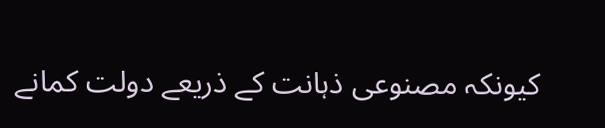کیونکہ مصنوعی ذہانت کے ذریعے دولت کمانے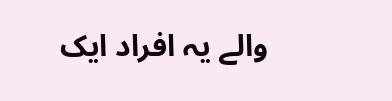والے یہ افراد ایک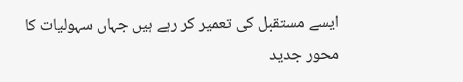ایسے مستقبل کی تعمیر کر رہے ہیں جہاں سہولیات کا محور جدید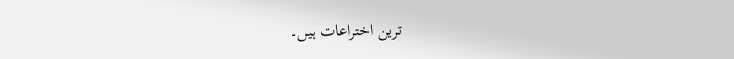ترین اختراعات ہیں۔